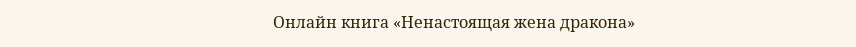Онлайн книга «Ненастоящая жена дракона»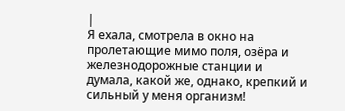|
Я ехала, смотрела в окно на пролетающие мимо поля, озёра и железнодорожные станции и думала, какой же, однако, крепкий и сильный у меня организм!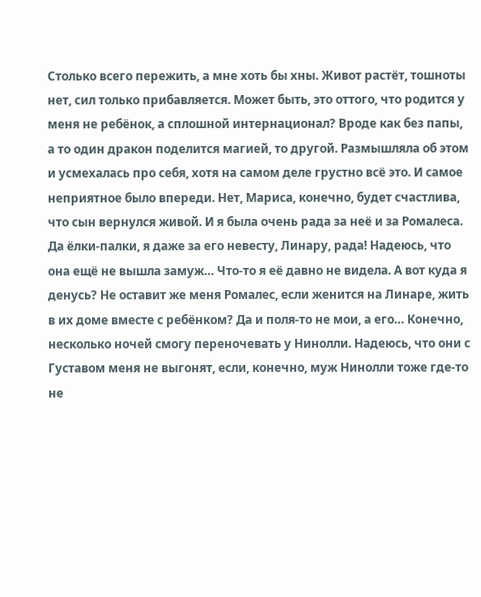Столько всего пережить, а мне хоть бы хны. Живот растёт, тошноты нет, сил только прибавляется. Может быть, это оттого, что родится у меня не ребёнок, а сплошной интернационал? Вроде как без папы, а то один дракон поделится магией, то другой. Размышляла об этом и усмехалась про себя, хотя на самом деле грустно всё это. И самое неприятное было впереди. Нет, Мариса, конечно, будет счастлива, что сын вернулся живой. И я была очень рада за неё и за Ромалеса. Да ёлки-палки, я даже за его невесту, Линару, рада! Надеюсь, что она ещё не вышла замуж… Что-то я её давно не видела. А вот куда я денусь? Не оставит же меня Ромалес, если женится на Линаре, жить в их доме вместе с ребёнком? Да и поля-то не мои, а его… Конечно, несколько ночей смогу переночевать у Нинолли. Надеюсь, что они с Густавом меня не выгонят, если, конечно, муж Нинолли тоже где-то не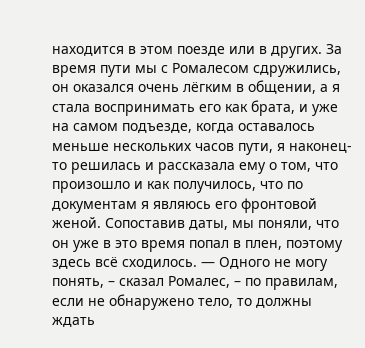находится в этом поезде или в других. За время пути мы с Ромалесом сдружились, он оказался очень лёгким в общении, а я стала воспринимать его как брата, и уже на самом подъезде, когда оставалось меньше нескольких часов пути, я наконец-то решилась и рассказала ему о том, что произошло и как получилось, что по документам я являюсь его фронтовой женой. Сопоставив даты, мы поняли, что он уже в это время попал в плен, поэтому здесь всё сходилось. — Одного не могу понять, – сказал Ромалес, – по правилам, если не обнаружено тело, то должны ждать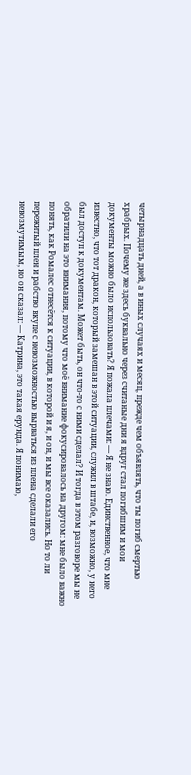четырнадцать дней, а в иных случаях и месяц, прежде чем объявлять, что ты погиб смертью храбрых. Почему же здесь буквально через считаные дни я вдруг стал погибшим и мои документы можно было использовать? Я пожала плечами: — Я не знаю. Единственное, что мне известно, что тот дракон, который замешан в этой ситуации, служил в штабе, и, возможно, у него был доступ к документам. Может быть, он что‑то с ними сделал? И тогда в этом разговоре мы не обратили на это внимания, потому что моё внимание фокусировалось на другом: мне было важно понять, как Ромалес отнесётся к ситуации, в которой и я, и он, и мы все оказались. Но то ли пережитый плен и рабство вкупе с невозможностью вырваться из плена сделали его невозмутимым, но он сказал: — Катрина, это такая ерунда. Я понимаю,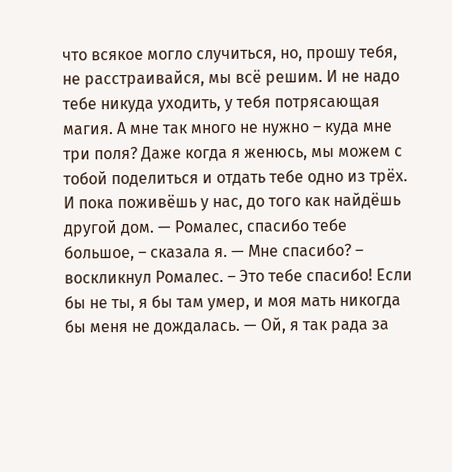что всякое могло случиться, но, прошу тебя, не расстраивайся, мы всё решим. И не надо тебе никуда уходить, у тебя потрясающая магия. А мне так много не нужно – куда мне три поля? Даже когда я женюсь, мы можем с тобой поделиться и отдать тебе одно из трёх. И пока поживёшь у нас, до того как найдёшь другой дом. — Ромалес, спасибо тебе большое, – сказала я. — Мне спасибо? – воскликнул Ромалес. – Это тебе спасибо! Если бы не ты, я бы там умер, и моя мать никогда бы меня не дождалась. — Ой, я так рада за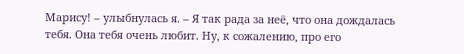Марису! – улыбнулась я. – Я так рада за неё, что она дождалась тебя. Она тебя очень любит. Ну, к сожалению, про его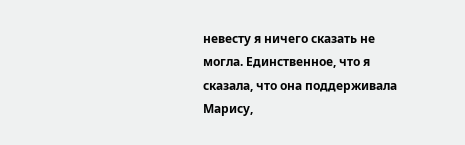невесту я ничего сказать не могла. Единственное, что я сказала, что она поддерживала Марису,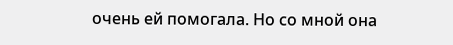очень ей помогала. Но со мной она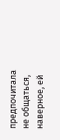предпочитала не общаться, наверное, ей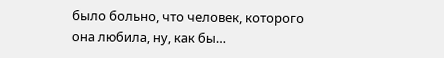было больно, что человек, которого она любила, ну, как бы…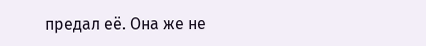предал её. Она же не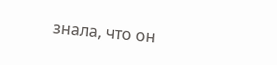знала, что он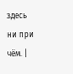здесь ни при чём. |